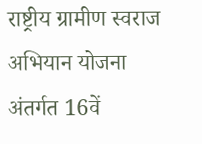राष्ट्रीय ग्रामीण स्वराज अभियान योजना अंतर्गत 16वें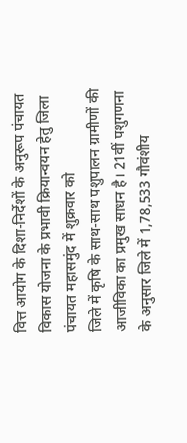वित्त आयोग के दिशा-निर्देशों के अनुरूप पंचायत विकास योजना के प्रभावी क्रियान्वयन हेतु जिला पंचायत महासमुंद में शुक्रवार को
जिले में कृषि के साथ-साथ पशुपालन ग्रामीणों की आजीविका का प्रमुख साधन है। 21वीं पशुगणना के अनुसार जिले में 1,78,533 गौवंशीय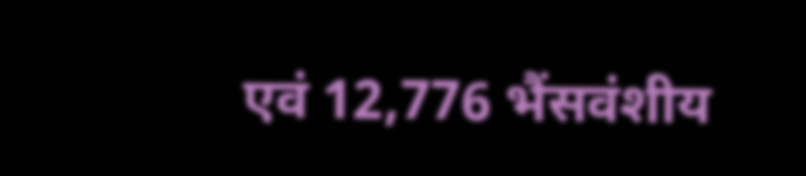एवं 12,776 भैंसवंशीय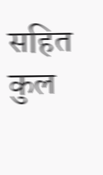सहित कुल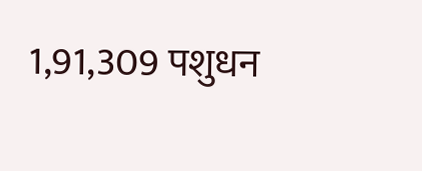1,91,309 पशुधन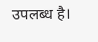उपलब्ध है।